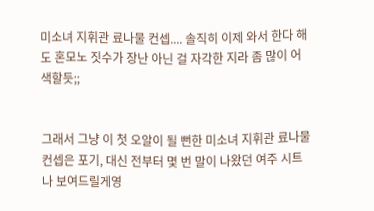미소녀 지휘관 료나물 컨셉.... 솔직히 이제 와서 한다 해도 혼모노 짓수가 장난 아닌 걸 자각한 지라 좀 많이 어색할듯;;


그래서 그냥 이 첫 오알이 될 뻔한 미소녀 지휘관 료나물 컨셉은 포기, 대신 전부터 몇 번 말이 나왔던 여주 시트나 보여드릴게영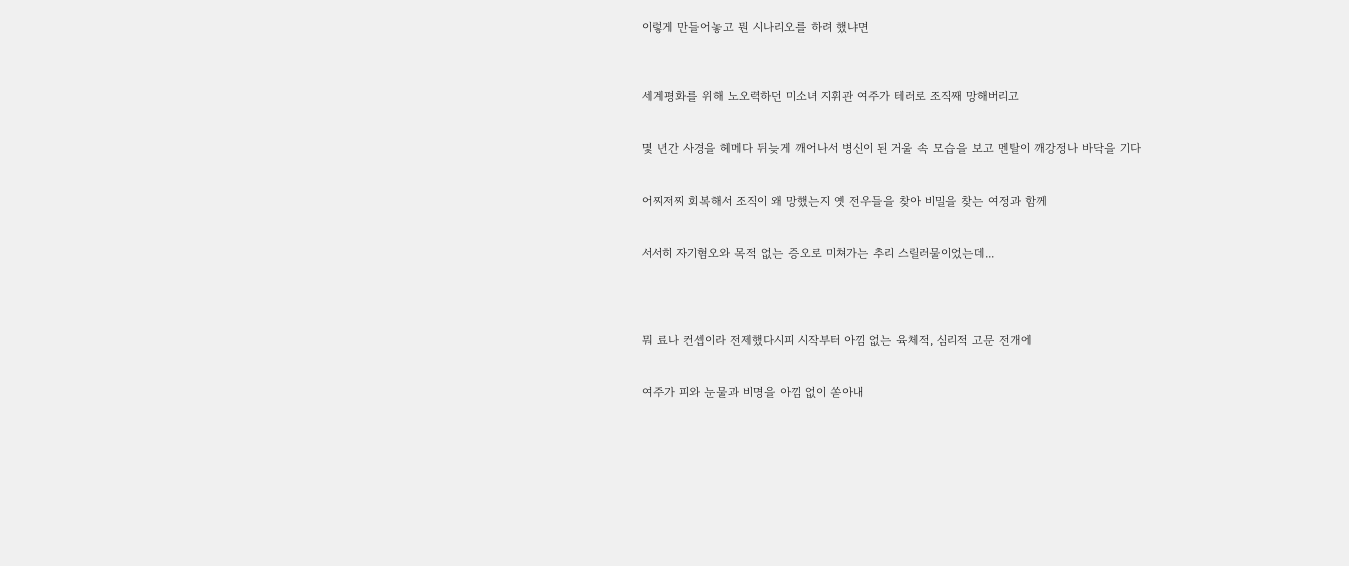이렇게 만들어놓고 뭔 시나리오를 하려 했냐면



세계평화를 위해 노오력하던 미소녀 지휘관 여주가 테러로 조직째 망해버리고


몇 년간 사경을 헤메다 뒤늦게 깨어나서 병신이 된 거울 속 모습을 보고 멘탈이 깨강정나 바닥을 기다


어찌저찌 회복해서 조직이 왜 망했는지 옛 전우들을 찾아 비밀을 찾는 여정과 함께


서서히 자기혐오와 목적 없는 증오로 미쳐가는 추리 스릴러물이었는데...




뭐 료나 컨셉이라 전제했다시피 시작부터 아낌 없는 육체적, 심리적 고문 전개에


여주가 피와 눈물과 비명을 아낌 없이 쏟아내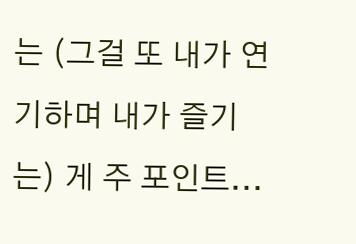는 (그걸 또 내가 연기하며 내가 즐기는) 게 주 포인트...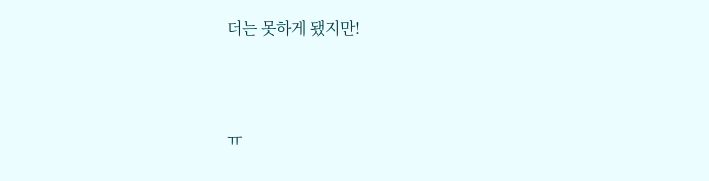더는 못하게 됐지만!



ㅠ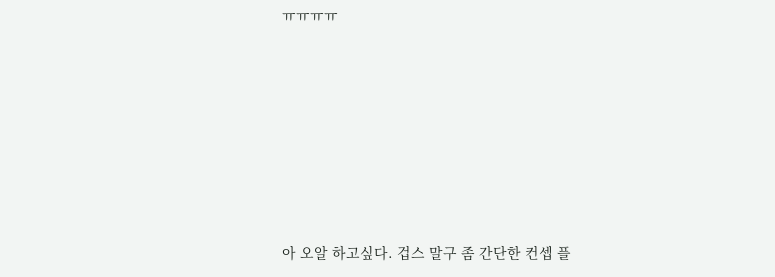ㅠㅠㅠㅠ








아 오알 하고싶다. 겁스 말구 좀 간단한 컨셉 플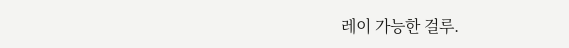레이 가능한 걸루.